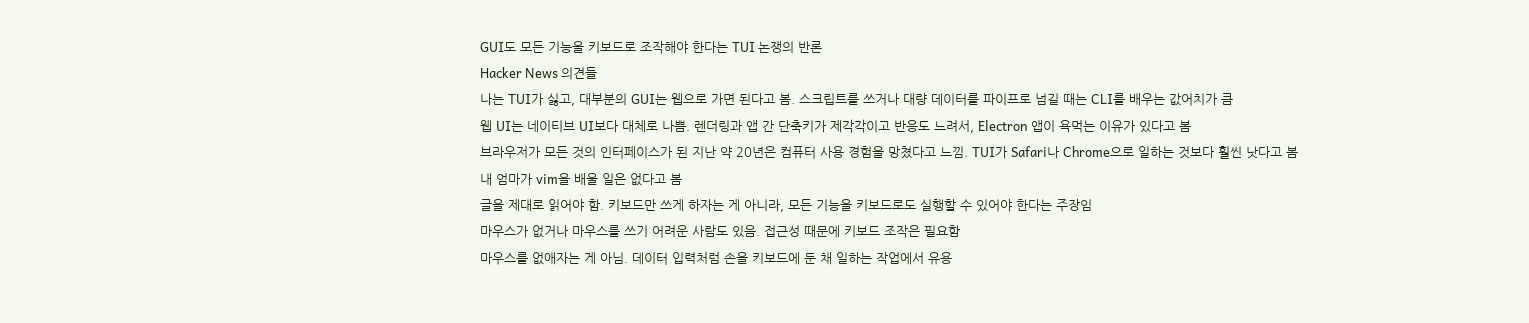GUI도 모든 기능을 키보드로 조작해야 한다는 TUI 논쟁의 반론
Hacker News 의견들
나는 TUI가 싫고, 대부분의 GUI는 웹으로 가면 된다고 봄. 스크립트를 쓰거나 대량 데이터를 파이프로 넘길 때는 CLI를 배우는 값어치가 큼
웹 UI는 네이티브 UI보다 대체로 나쁨. 렌더링과 앱 간 단축키가 제각각이고 반응도 느려서, Electron 앱이 욕먹는 이유가 있다고 봄
브라우저가 모든 것의 인터페이스가 된 지난 약 20년은 컴퓨터 사용 경험을 망쳤다고 느낌. TUI가 Safari나 Chrome으로 일하는 것보다 훨씬 낫다고 봄
내 엄마가 vim을 배울 일은 없다고 봄
글을 제대로 읽어야 함. 키보드만 쓰게 하자는 게 아니라, 모든 기능을 키보드로도 실행할 수 있어야 한다는 주장임
마우스가 없거나 마우스를 쓰기 어려운 사람도 있음. 접근성 때문에 키보드 조작은 필요함
마우스를 없애자는 게 아님. 데이터 입력처럼 손을 키보드에 둔 채 일하는 작업에서 유용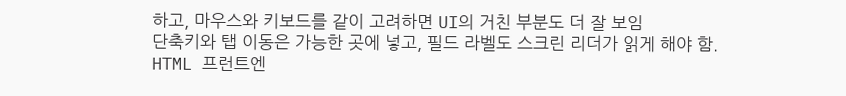하고, 마우스와 키보드를 같이 고려하면 UI의 거친 부분도 더 잘 보임
단축키와 탭 이동은 가능한 곳에 넣고, 필드 라벨도 스크린 리더가 읽게 해야 함. HTML 프런트엔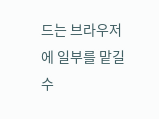드는 브라우저에 일부를 맡길 수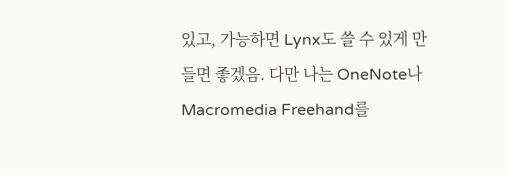있고, 가능하면 Lynx도 쓸 수 있게 만들면 좋겠음. 다만 나는 OneNote나 Macromedia Freehand를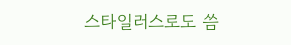스타일러스로도 씀